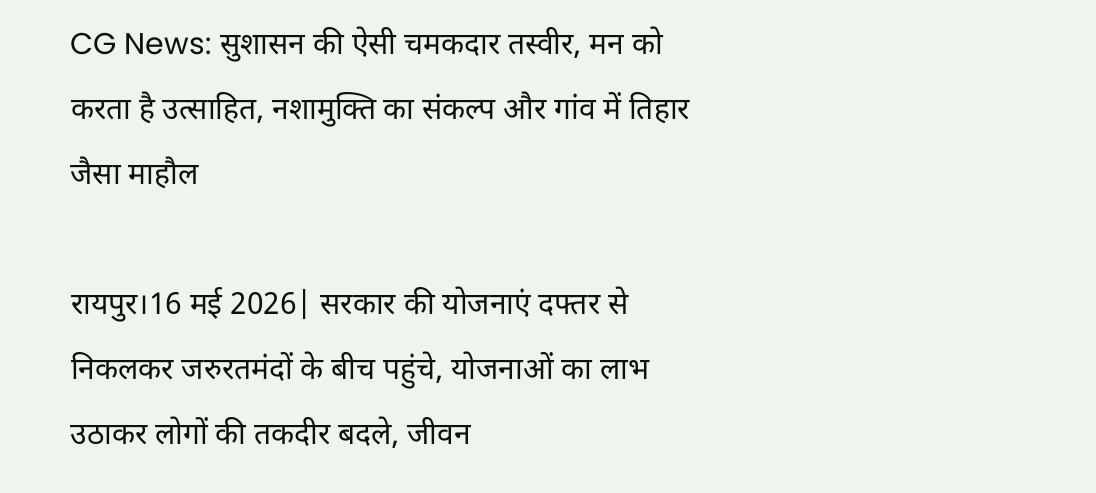CG News: सुशासन की ऐसी चमकदार तस्वीर, मन को करता है उत्साहित, नशामुक्ति का संकल्प और गांव में तिहार जैसा माहौल

रायपुर।16 मई 2026| सरकार की योजनाएं दफ्तर से निकलकर जरुरतमंदों के बीच पहुंचे, योजनाओं का लाभ उठाकर लोगों की तकदीर बदले, जीवन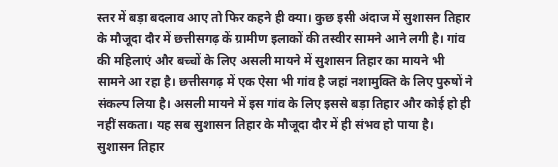स्तर में बड़ा बदलाव आए तो फिर कहने ही क्या। कुछ इसी अंदाज में सुशासन तिहार के मौजूदा दौर में छत्तीसगढ़ कें ग्रामीण इलाकों की तस्वीर सामने आने लगी है। गांव की महिलाएं और बच्चों के लिए असली मायने में सुशासन तिहार का मायने भी सामने आ रहा है। छत्तीसगढ़ में एक ऐसा भी गांव है जहां नशामुक्ति के लिए पुरुषों ने संकल्प लिया है। असली मायने में इस गांव के लिए इससे बड़ा तिहार और कोई हो ही नहीं सकता। यह सब सुशासन तिहार के मौजूदा दौर में ही संभव हो पाया है।
सुशासन तिहार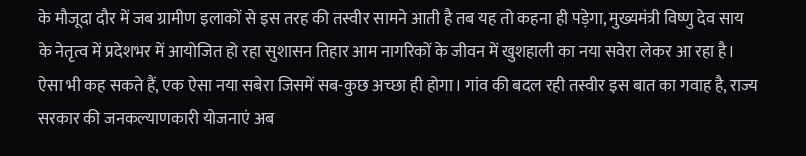के मौजूदा दौर में जब ग्रामीण इलाकों से इस तरह की तस्वीर सामने आती है तब यह तो कहना ही पड़ेगा, मुख्यमंत्री विष्णु देव साय के नेतृत्व में प्रदेशभर में आयोजित हो रहा सुशासन तिहार आम नागरिकों के जीवन में खुशहाली का नया सवेरा लेकर आ रहा है। ऐसा भी कह सकते हैं, एक ऐसा नया सबेरा जिसमें सब-कुछ अच्छा ही होगा। गांव की बदल रही तस्वीर इस बात का गवाह है, राज्य सरकार की जनकल्याणकारी योजनाएं अब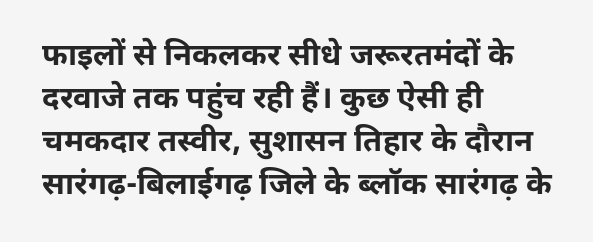फाइलों से निकलकर सीधे जरूरतमंदों के दरवाजे तक पहुंच रही हैं। कुछ ऐसी ही चमकदार तस्वीर, सुशासन तिहार के दौरान सारंगढ़-बिलाईगढ़ जिले के ब्लॉक सारंगढ़ के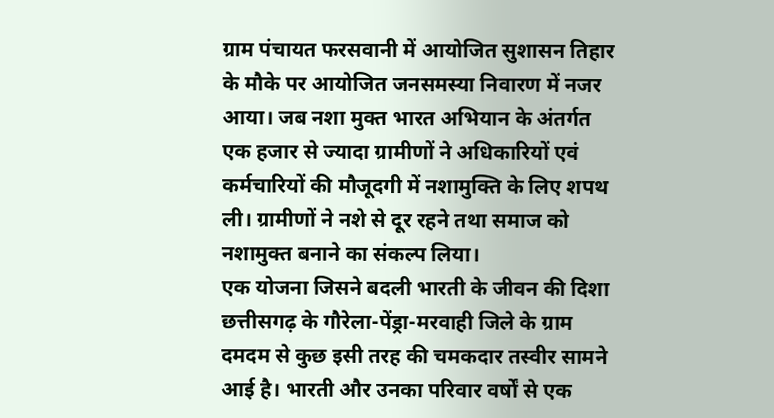ग्राम पंचायत फरसवानी में आयोजित सुशासन तिहार के मौके पर आयोजित जनसमस्या निवारण में नजर आया। जब नशा मुक्त भारत अभियान के अंतर्गत एक हजार से ज्यादा ग्रामीणों ने अधिकारियों एवं कर्मचारियों की मौजूदगी में नशामुक्ति के लिए शपथ ली। ग्रामीणों ने नशे से दूर रहने तथा समाज को नशामुक्त बनाने का संकल्प लिया।
एक योजना जिसने बदली भारती के जीवन की दिशा
छत्तीसगढ़ के गौरेला-पेंड्रा-मरवाही जिले के ग्राम दमदम से कुछ इसी तरह की चमकदार तस्वीर सामने आई है। भारती और उनका परिवार वर्षों से एक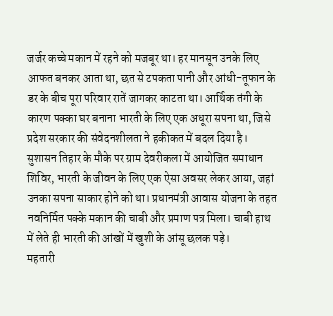जर्जर कच्चे मकान में रहने को मजबूर था। हर मानसून उनके लिए आफत बनकर आता था, छत से टपकता पानी और आंधी-तूफान के डर के बीच पूरा परिवार रातें जागकर काटता था। आर्थिक तंगी के कारण पक्का घर बनाना भारती के लिए एक अधूरा सपना था, जिसे प्रदेश सरकार की संवेदनशीलता ने हकीकत में बदल दिया है। सुशासन तिहार के मौके पर ग्राम देवरीकला में आयोजित समाधान शिविर, भारती के जीवन के लिए एक ऐसा अवसर लेकर आया, जहां उनका सपना साकार होने को था। प्रधानमंत्री आवास योजना के तहत नवनिर्मित पक्के मकान की चाबी और प्रमाण पत्र मिला। चाबी हाथ में लेते ही भारती की आंखों में खुशी के आंसू छलक पड़े।
महतारी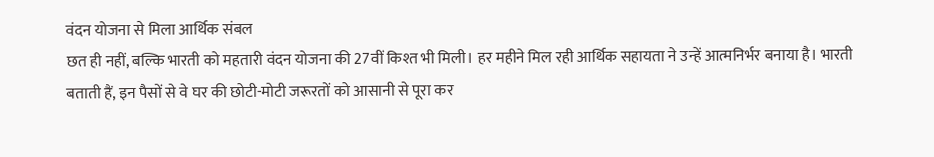वंदन योजना से मिला आर्थिक संबल
छत ही नहीं, बल्कि भारती को महतारी वंदन योजना की 27वीं किश्त भी मिली। हर महीने मिल रही आर्थिक सहायता ने उन्हें आत्मनिर्भर बनाया है। भारती बताती हैं, इन पैसों से वे घर की छोटी-मोटी जरूरतों को आसानी से पूरा कर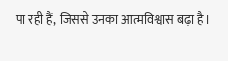पा रही हैं, जिससे उनका आत्मविश्वास बढ़ा है।